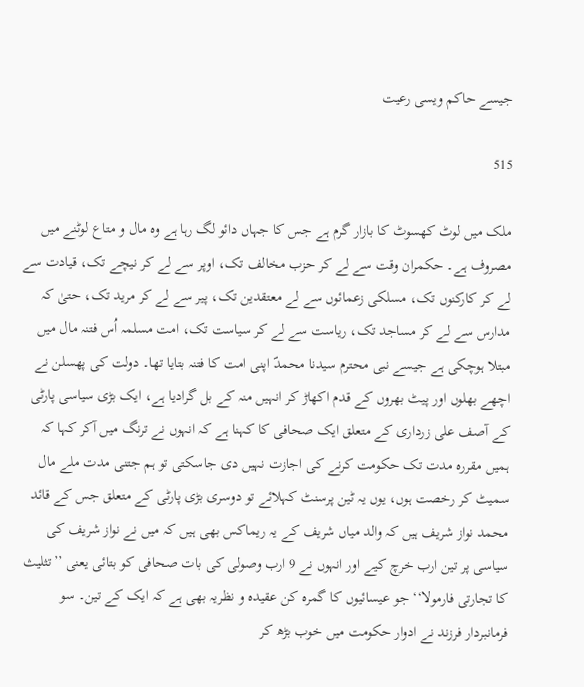جیسے حاکم ویسی رعیت

515

ملک میں لوٹ کھسوٹ کا بازار گرم ہے جس کا جہاں دائو لگ رہا ہے وہ مال و متاع لوٹنے میں مصروف ہے۔ حکمران وقت سے لے کر حزب مخالف تک، اوپر سے لے کر نیچے تک، قیادت سے لے کر کارکنوں تک، مسلکی زعمائوں سے لے معتقدین تک، پیر سے لے کر مرید تک، حتیٰ کہ مدارس سے لے کر مساجد تک، ریاست سے لے کر سیاست تک، امت مسلمہ اُس فتنہ مال میں مبتلا ہوچکی ہے جیسے نبی محترم سیدنا محمدؐ اپنی امت کا فتنہ بتایا تھا۔ دولت کی پھسلن نے اچھے بھلوں اور پیٹ بھروں کے قدم اکھاڑ کر انہیں منہ کے بل گرادیا ہے، ایک بڑی سیاسی پارٹی کے آصف علی زرداری کے متعلق ایک صحافی کا کہنا ہے کہ انہوں نے ترنگ میں آکر کہا کہ ہمیں مقررہ مدت تک حکومت کرنے کی اجازت نہیں دی جاسکتی تو ہم جتنی مدت ملے مال سمیٹ کر رخصت ہوں، یوں یہ ٹین پرسنٹ کہلائے تو دوسری بڑی پارٹی کے متعلق جس کے قائد محمد نواز شریف ہیں کہ والد میاں شریف کے یہ ریماکس بھی ہیں کہ میں نے نواز شریف کی سیاسی پر تین ارب خرچ کیے اور انہوں نے 9 ارب وصولی کی بات صحافی کو بتائی یعنی ’’تثلیث کا تجارتی فارمولا‘‘ جو عیسائیوں کا گمرہ کن عقیدہ و نظریہ بھی ہے کہ ایک کے تین۔ سو فرمانبردار فرزند نے ادوار حکومت میں خوب بڑھ کر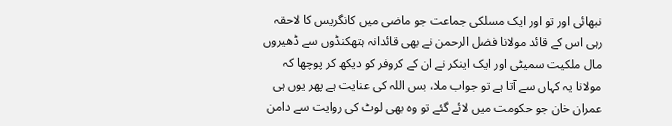نبھائی اور تو اور ایک مسلکی جماعت جو ماضی میں کانگریس کا لاحقہ رہی اس کے قائد مولانا فضل الرحمن نے بھی قائدانہ ہتھکنڈوں سے ڈھیروں مال ملکیت سمیٹی اور ایک اینکر نے ان کے کروفر کو دیکھ کر پوچھا کہ مولانا یہ کہاں سے آتا ہے تو جواب ملا، بس اللہ کی عنایت ہے پھر یوں ہی عمران خان جو حکومت میں لائے گئے تو وہ بھی لوٹ کی روایت سے دامن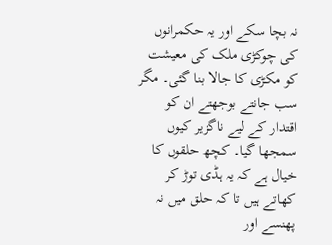نہ بچا سکے اور یہ حکمرانوں کی چوکڑی ملک کی معیشت کو مکڑی کا جالا بنا گئی۔ مگر سب جانتے بوجھتے ان کو اقتدار کے لیے ناگزیر کیوں سمجھا گیا۔ کچھ حلقوں کا خیال ہے کہ یہ ہڈی توڑ کر کھاتے ہیں تا کہ حلق میں نہ پھنسے اور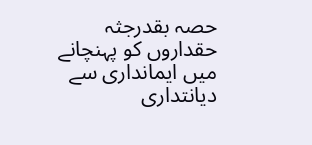حصہ بقدرجثہ حقداروں کو پہنچانے میں ایمانداری سے دیانتداری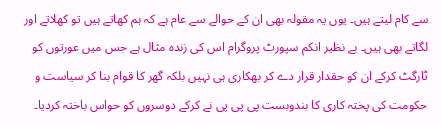سے کام لیتے ہیں۔ یوں یہ مقولہ بھی ان کے حوالے سے عام ہے کہ ہم کھاتے ہیں تو کھلاتے اور لگاتے بھی ہیں۔ بے نظیر انکم سپورٹ پروگرام اس کی زندہ مثال ہے جس میں عورتوں کو ٹارگٹ کرکے ان کو حقدار قرار دے کر بھکاری ہی نہیں بلکہ گھر کا قوام بنا کر سیاست و حکومت کی پختہ کاری کا بندوبست پی پی پی نے کرکے دوسروں کو حواس باختہ کردیا۔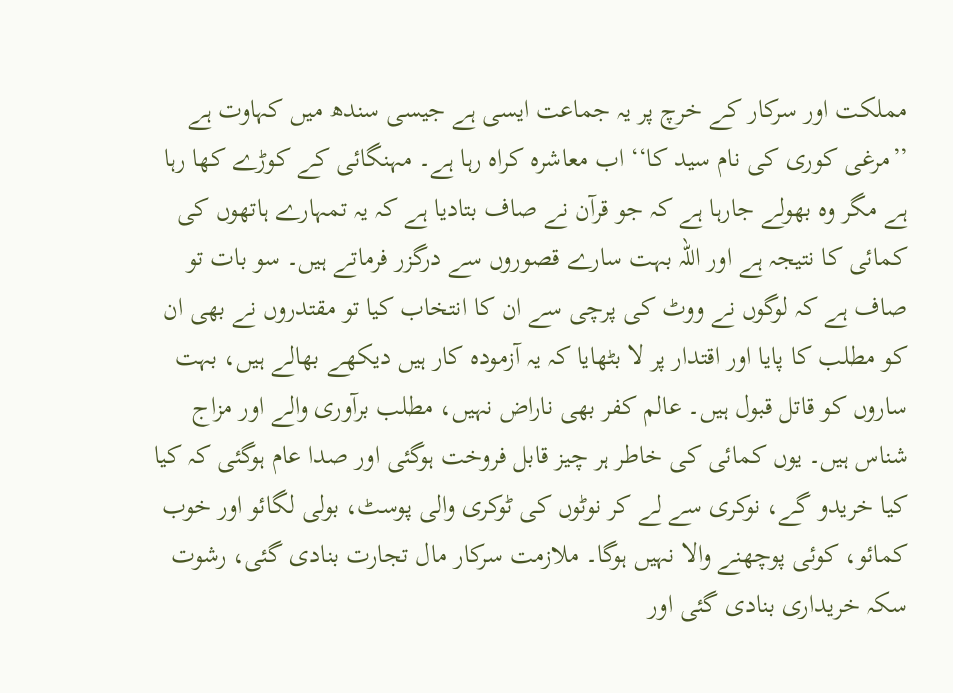مملکت اور سرکار کے خرچ پر یہ جماعت ایسی ہے جیسی سندھ میں کہاوت ہے ’’مرغی کوری کی نام سید کا‘‘ اب معاشرہ کراہ رہا ہے۔ مہنگائی کے کوڑے کھا رہا ہے مگر وہ بھولے جارہا ہے کہ جو قرآن نے صاف بتادیا ہے کہ یہ تمہارے ہاتھوں کی کمائی کا نتیجہ ہے اور اللہ بہت سارے قصوروں سے درگزر فرماتے ہیں۔ سو بات تو صاف ہے کہ لوگوں نے ووٹ کی پرچی سے ان کا انتخاب کیا تو مقتدروں نے بھی ان کو مطلب کا پایا اور اقتدار پر لا بٹھایا کہ یہ آزمودہ کار ہیں دیکھے بھالے ہیں، بہت ساروں کو قاتل قبول ہیں۔ عالم کفر بھی ناراض نہیں، مطلب برآوری والے اور مزاج شناس ہیں۔ یوں کمائی کی خاطر ہر چیز قابل فروخت ہوگئی اور صدا عام ہوگئی کہ کیا کیا خریدو گے، نوکری سے لے کر نوٹوں کی ٹوکری والی پوسٹ، بولی لگائو اور خوب کمائو، کوئی پوچھنے والا نہیں ہوگا۔ ملازمت سرکار مال تجارت بنادی گئی، رشوت سکہ خریداری بنادی گئی اور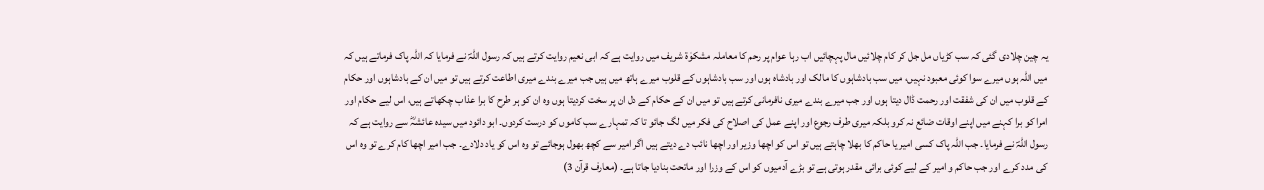یہ چین چلادی گئی کہ سب کڑیاں مل جل کر کام چلائیں مال پہچائیں اب رہا عوام پر رحم کا معاملہ مشکوٰۃ شریف میں روایت ہے کہ ابی نعیم روایت کرتے ہیں کہ رسول اللہؐ نے فرمایا کہ اللہ پاک فرماتے ہیں کہ میں اللہ ہوں میرے سوا کوئی معبود نہیں، میں سب بادشاہوں کا مالک اور بادشاہ ہوں اور سب بادشاہوں کے قلوب میرے ہاتھ میں ہیں جب میرے بندے میری اطاعت کرتے ہیں تو میں ان کے بادشاہوں اور حکام کے قلوب میں ان کی شفقت اور رحمت ڈال دیتا ہوں اور جب میرے بندے میری نافرمانی کرتے ہیں تو میں ان کے حکام کے دل ان پر سخت کردیتا ہوں وہ ان کو ہر طرح کا برا عذاب چکھاتے ہیں، اس لیے حکام اور امرا کو برا کہنے میں اپنے اوقات ضائع نہ کرو بلکہ میری طرف رجوع اور اپنے عمل کی اصلاح کی فکر میں لگ جائو تا کہ تمہارے سب کاموں کو درست کردوں۔ ابو دائود میں سیدہ عائشہؓ سے روایت ہے کہ رسول اللہؐ نے فرمایا۔ جب اللہ پاک کسی امیر یا حاکم کا بھلا چاہتے ہیں تو اس کو اچھا وزیر اور اچھا نائب دے دیتے ہیں اگر امیر سے کچھ بھول ہوجائے تو وہ اس کو یاد دلادے۔ جب امیر اچھا کام کرے تو وہ اس کی مدد کرے اور جب حاکم و امیر کے لیے کوئی برائی مقدر ہوتی ہے تو بڑے آدمیوں کو اس کے وزرا اور ماتحت بنادیا جاتا ہے۔ (معارف قرآن 3)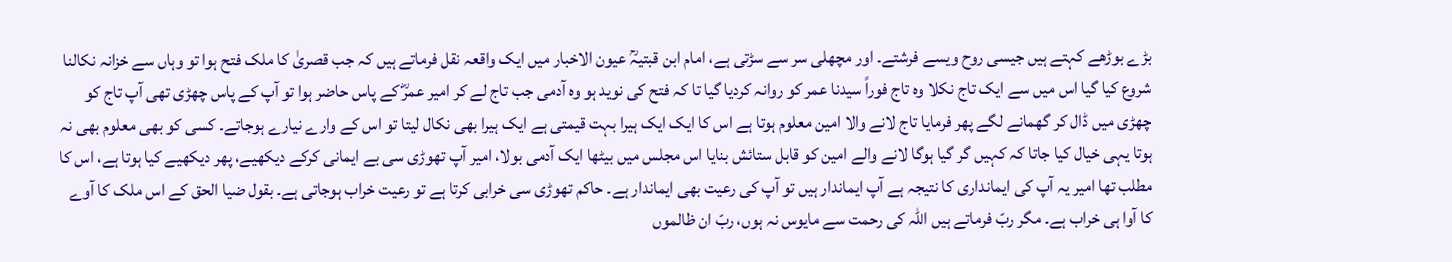بڑے بوڑھے کہتے ہیں جیسی روح ویسے فرشتے۔ اور مچھلی سر سے سڑتی ہے، امام ابن قبتیہؒ عیون الاخبار میں ایک واقعہ نقل فرماتے ہیں کہ جب قصریٰ کا ملک فتح ہوا تو وہاں سے خزانہ نکالنا شروع کیا گیا اس میں سے ایک تاج نکلا وہ تاج فوراً سیدنا عمر کو روانہ کردیا گیا تا کہ فتح کی نوید ہو وہ آدمی جب تاج لے کر امیر عمرؓ کے پاس حاضر ہوا تو آپ کے پاس چھڑی تھی آپ تاج کو چھڑی میں ڈال کر گھمانے لگے پھر فرمایا تاج لانے والا امین معلوم ہوتا ہے اس کا ایک ایک ہیرا بہت قیمتی ہے ایک ہیرا بھی نکال لیتا تو اس کے وارے نیارے ہوجاتے۔ کسی کو بھی معلوم بھی نہ ہوتا یہی خیال کیا جاتا کہ کہیں گر گیا ہوگا لانے والے امین کو قابل ستائش بنایا اس مجلس میں بیٹھا ایک آدمی بولا، امیر آپ تھوڑی سی بے ایمانی کرکے دیکھیے، پھر دیکھیے کیا ہوتا ہے، اس کا مطلب تھا امیر یہ آپ کی ایمانداری کا نتیجہ ہے آپ ایماندار ہیں تو آپ کی رعیت بھی ایماندار ہے۔ حاکم تھوڑی سی خرابی کرتا ہے تو رعیت خراب ہوجاتی ہے۔ بقول ضیا الحق کے اس ملک کا آوے کا آوا ہی خراب ہے۔ مگر ربّ فرماتے ہیں اللہ کی رحمت سے مایوس نہ ہوں، ربّ ان ظالموں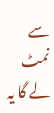سے نمٹ لے گا یہ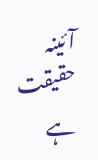آئینہ حقیقت ہے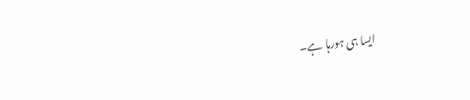ایسا ہی ہورہا ہے۔